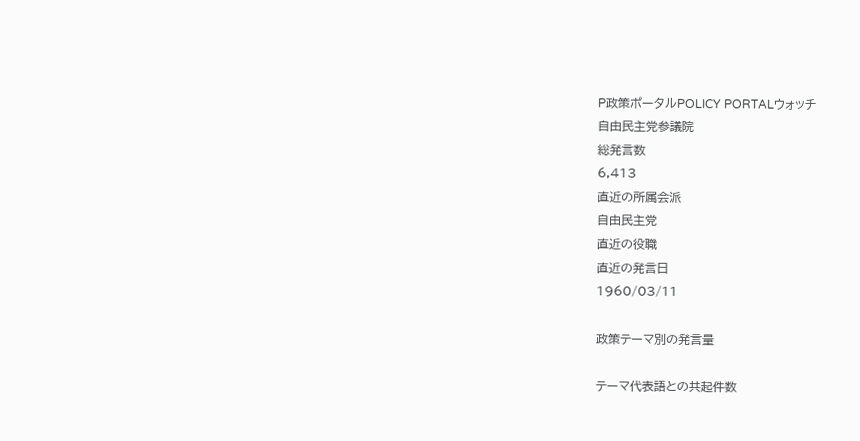P政策ポータルPOLICY PORTALウォッチ
自由民主党参議院
総発言数
6,413
直近の所属会派
自由民主党
直近の役職
直近の発言日
1960/03/11

政策テーマ別の発言量

テーマ代表語との共起件数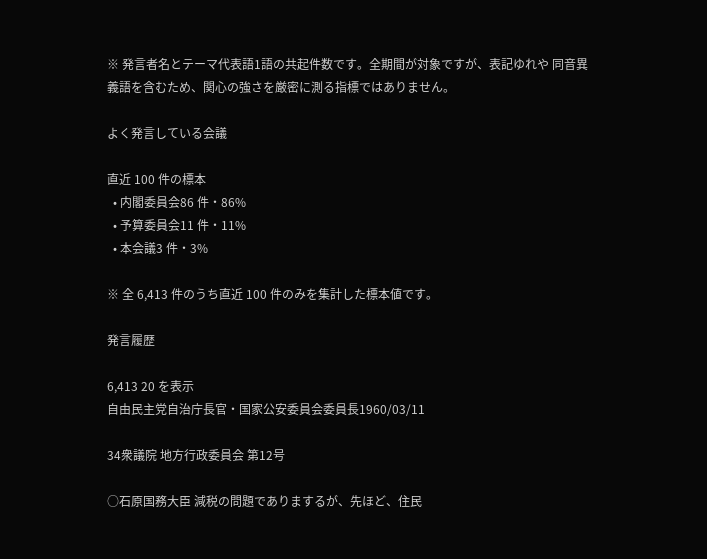※ 発言者名とテーマ代表語1語の共起件数です。全期間が対象ですが、表記ゆれや 同音異義語を含むため、関心の強さを厳密に測る指標ではありません。

よく発言している会議

直近 100 件の標本
  • 内閣委員会86 件・86%
  • 予算委員会11 件・11%
  • 本会議3 件・3%

※ 全 6,413 件のうち直近 100 件のみを集計した標本値です。

発言履歴

6,413 20 を表示
自由民主党自治庁長官・国家公安委員会委員長1960/03/11

34衆議院 地方行政委員会 第12号

○石原国務大臣 減税の問題でありまするが、先ほど、住民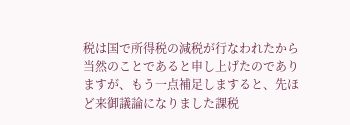税は国で所得税の減税が行なわれたから当然のことであると申し上げたのでありますが、もう一点補足しますると、先ほど来御議論になりました課税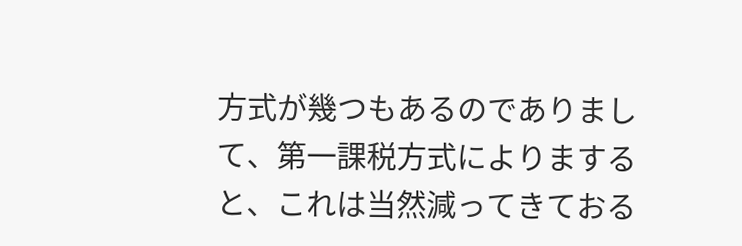方式が幾つもあるのでありまして、第一課税方式によりますると、これは当然減ってきておる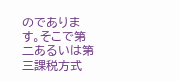のであります。そこで第二あるいは第三課税方式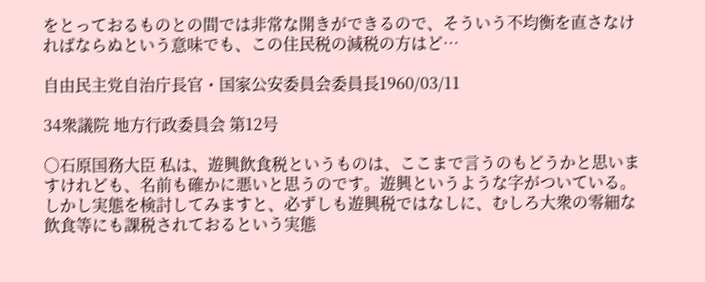をとっておるものとの間では非常な開きができるので、そういう不均衡を直さなければならぬという意味でも、この住民税の減税の方はど…

自由民主党自治庁長官・国家公安委員会委員長1960/03/11

34衆議院 地方行政委員会 第12号

○石原国務大臣 私は、遊興飲食税というものは、ここまで言うのもどうかと思いますけれども、名前も確かに悪いと思うのです。遊興というような字がついている。しかし実態を検討してみますと、必ずしも遊興税ではなしに、むしろ大衆の零細な飲食等にも課税されておるという実態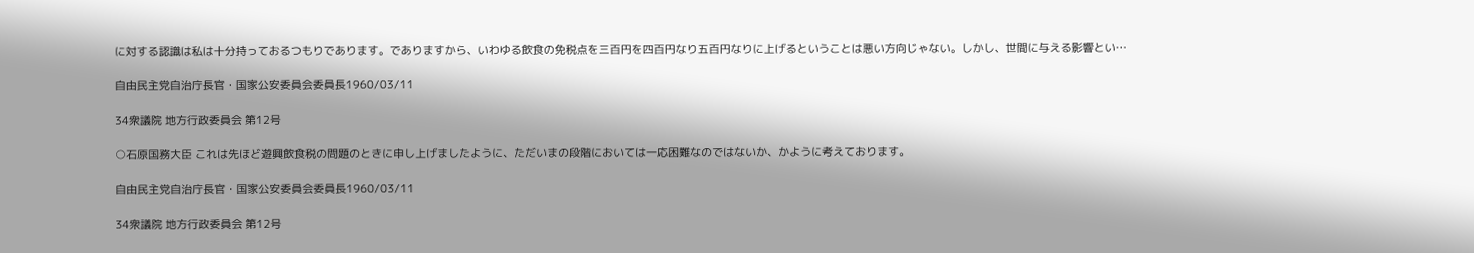に対する認識は私は十分持っておるつもりであります。でありますから、いわゆる飲食の免税点を三百円を四百円なり五百円なりに上げるということは悪い方向じゃない。しかし、世間に与える影響とい…

自由民主党自治庁長官・国家公安委員会委員長1960/03/11

34衆議院 地方行政委員会 第12号

○石原国務大臣 これは先ほど遊興飲食税の問題のときに申し上げましたように、ただいまの段階においては一応困難なのではないか、かように考えております。

自由民主党自治庁長官・国家公安委員会委員長1960/03/11

34衆議院 地方行政委員会 第12号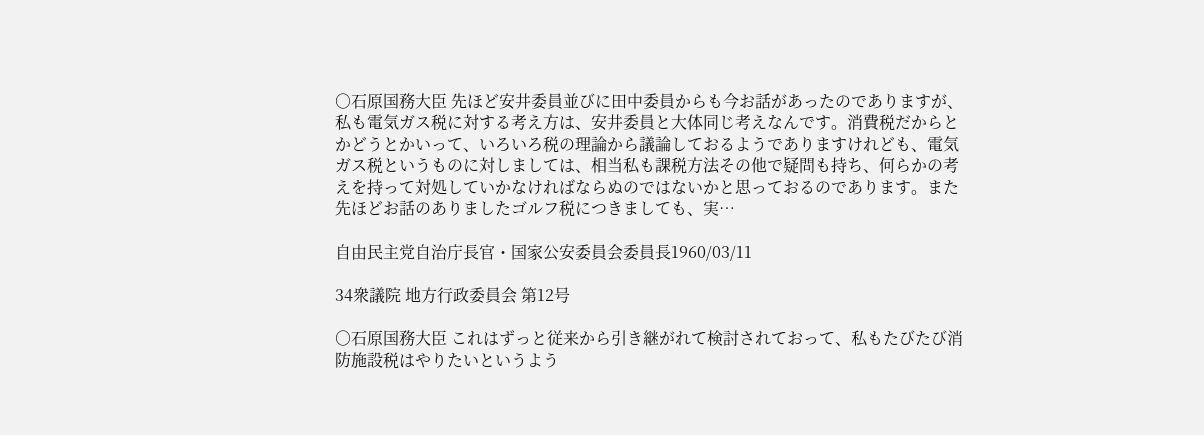○石原国務大臣 先ほど安井委員並びに田中委員からも今お話があったのでありますが、私も電気ガス税に対する考え方は、安井委員と大体同じ考えなんです。消費税だからとかどうとかいって、いろいろ税の理論から議論しておるようでありますけれども、電気ガス税というものに対しましては、相当私も課税方法その他で疑問も持ち、何らかの考えを持って対処していかなければならぬのではないかと思っておるのであります。また先ほどお話のありましたゴルフ税につきましても、実…

自由民主党自治庁長官・国家公安委員会委員長1960/03/11

34衆議院 地方行政委員会 第12号

○石原国務大臣 これはずっと従来から引き継がれて検討されておって、私もたびたび消防施設税はやりたいというよう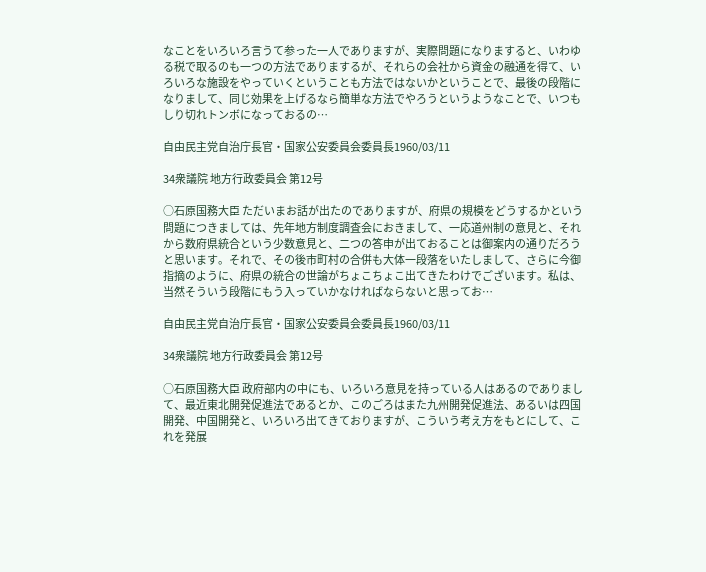なことをいろいろ言うて参った一人でありますが、実際問題になりますると、いわゆる税で取るのも一つの方法でありまするが、それらの会社から資金の融通を得て、いろいろな施設をやっていくということも方法ではないかということで、最後の段階になりまして、同じ効果を上げるなら簡単な方法でやろうというようなことで、いつもしり切れトンボになっておるの…

自由民主党自治庁長官・国家公安委員会委員長1960/03/11

34衆議院 地方行政委員会 第12号

○石原国務大臣 ただいまお話が出たのでありますが、府県の規模をどうするかという問題につきましては、先年地方制度調査会におきまして、一応道州制の意見と、それから数府県統合という少数意見と、二つの答申が出ておることは御案内の通りだろうと思います。それで、その後市町村の合併も大体一段落をいたしまして、さらに今御指摘のように、府県の統合の世論がちょこちょこ出てきたわけでございます。私は、当然そういう段階にもう入っていかなければならないと思ってお…

自由民主党自治庁長官・国家公安委員会委員長1960/03/11

34衆議院 地方行政委員会 第12号

○石原国務大臣 政府部内の中にも、いろいろ意見を持っている人はあるのでありまして、最近東北開発促進法であるとか、このごろはまた九州開発促進法、あるいは四国開発、中国開発と、いろいろ出てきておりますが、こういう考え方をもとにして、これを発展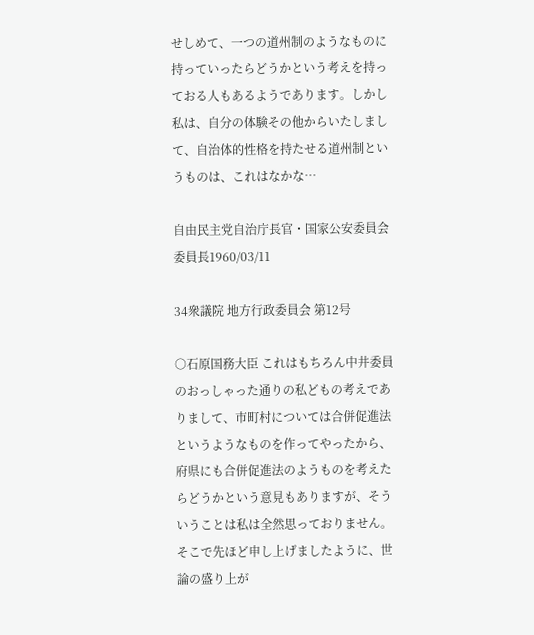せしめて、一つの道州制のようなものに持っていったらどうかという考えを持っておる人もあるようであります。しかし私は、自分の体験その他からいたしまして、自治体的性格を持たせる道州制というものは、これはなかな…

自由民主党自治庁長官・国家公安委員会委員長1960/03/11

34衆議院 地方行政委員会 第12号

○石原国務大臣 これはもちろん中井委員のおっしゃった通りの私どもの考えでありまして、市町村については合併促進法というようなものを作ってやったから、府県にも合併促進法のようものを考えたらどうかという意見もありますが、そういうことは私は全然思っておりません。そこで先ほど申し上げましたように、世論の盛り上が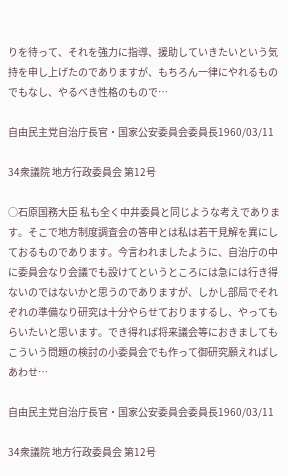りを待って、それを強力に指導、援助していきたいという気持を申し上げたのでありますが、もちろん一律にやれるものでもなし、やるべき性格のもので…

自由民主党自治庁長官・国家公安委員会委員長1960/03/11

34衆議院 地方行政委員会 第12号

○石原国務大臣 私も全く中井委員と同じような考えであります。そこで地方制度調査会の答申とは私は若干見解を異にしておるものであります。今言われましたように、自治庁の中に委員会なり会議でも設けてというところには急には行き得ないのではないかと思うのでありますが、しかし部局でそれぞれの準備なり研究は十分やらせておりまするし、やってもらいたいと思います。でき得れば将来議会等におきましてもこういう問題の検討の小委員会でも作って御研究願えればしあわせ…

自由民主党自治庁長官・国家公安委員会委員長1960/03/11

34衆議院 地方行政委員会 第12号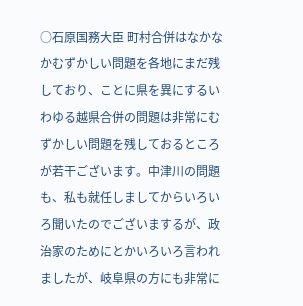○石原国務大臣 町村合併はなかなかむずかしい問題を各地にまだ残しており、ことに県を異にするいわゆる越県合併の問題は非常にむずかしい問題を残しておるところが若干ございます。中津川の問題も、私も就任しましてからいろいろ聞いたのでございまするが、政治家のためにとかいろいろ言われましたが、岐阜県の方にも非常に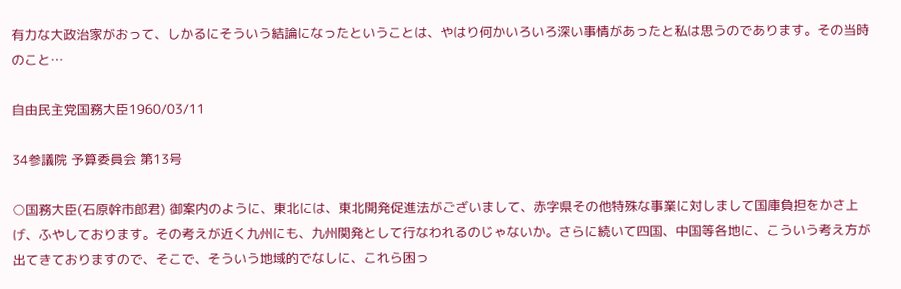有力な大政治家がおって、しかるにそういう結論になったということは、やはり何かいろいろ深い事情があったと私は思うのであります。その当時のこと…

自由民主党国務大臣1960/03/11

34参議院 予算委員会 第13号

○国務大臣(石原幹市郎君) 御案内のように、東北には、東北開発促進法がございまして、赤字県その他特殊な事業に対しまして国庫負担をかさ上げ、ふやしております。その考えが近く九州にも、九州関発として行なわれるのじゃないか。さらに続いて四国、中国等各地に、こういう考え方が出てきておりますので、そこで、そういう地域的でなしに、これら困っ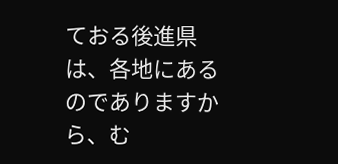ておる後進県は、各地にあるのでありますから、む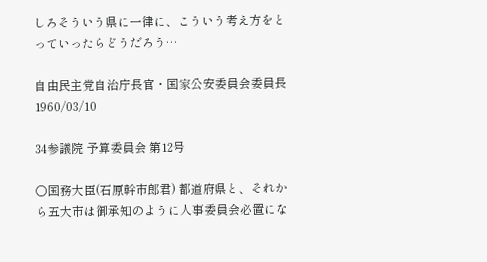しろそういう県に一律に、こういう考え方をとっていったらどうだろう…

自由民主党自治庁長官・国家公安委員会委員長1960/03/10

34参議院 予算委員会 第12号

○国務大臣(石原幹市郎君) 都道府県と、それから五大市は御承知のように人事委員会必置にな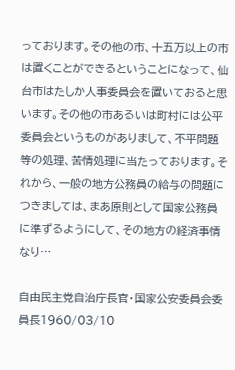っております。その他の市、十五万以上の市は置くことができるということになって、仙台市はたしか人事委員会を置いておると思います。その他の市あるいは町村には公平委員会というものがありまして、不平問題等の処理、苦情処理に当たっております。それから、一般の地方公務員の給与の問題につきましては、まあ原則として国家公務員に準ずるようにして、その地方の経済事情なり…

自由民主党自治庁長官・国家公安委員会委員長1960/03/10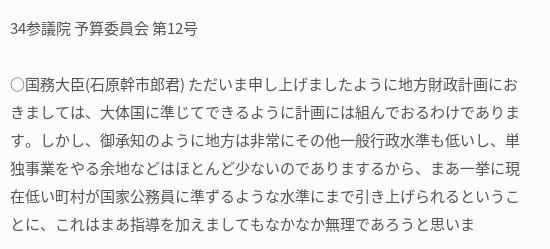34参議院 予算委員会 第12号

○国務大臣(石原幹市郎君) ただいま申し上げましたように地方財政計画におきましては、大体国に準じてできるように計画には組んでおるわけであります。しかし、御承知のように地方は非常にその他一般行政水準も低いし、単独事業をやる余地などはほとんど少ないのでありまするから、まあ一挙に現在低い町村が国家公務員に準ずるような水準にまで引き上げられるということに、これはまあ指導を加えましてもなかなか無理であろうと思いま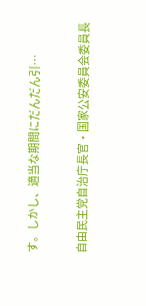す。しかし、適当な期間にだんだん引…

自由民主党自治庁長官・国家公安委員会委員長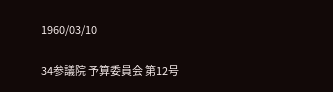1960/03/10

34参議院 予算委員会 第12号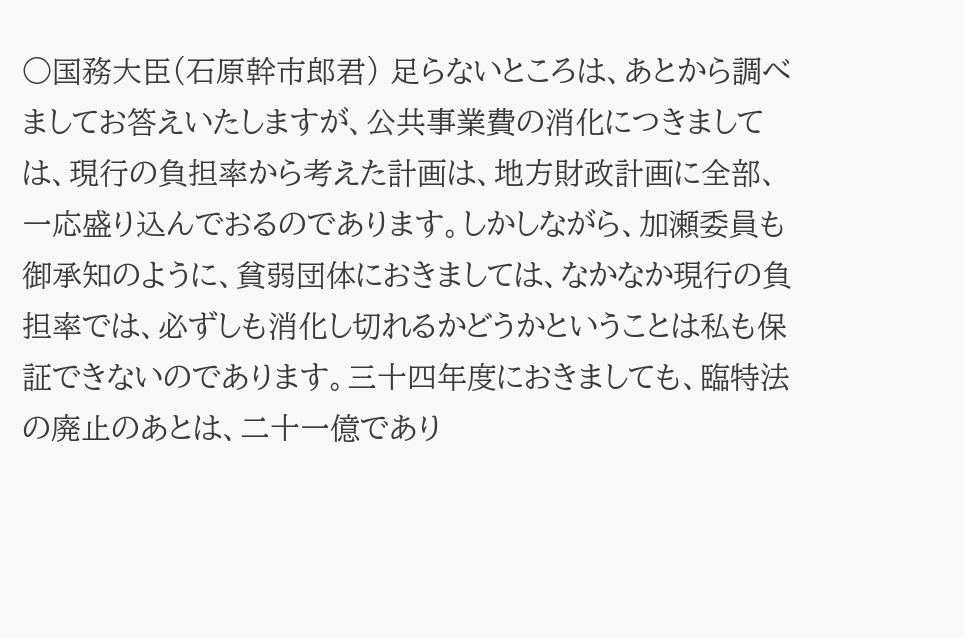○国務大臣(石原幹市郎君) 足らないところは、あとから調べましてお答えいたしますが、公共事業費の消化につきましては、現行の負担率から考えた計画は、地方財政計画に全部、一応盛り込んでおるのであります。しかしながら、加瀬委員も御承知のように、貧弱団体におきましては、なかなか現行の負担率では、必ずしも消化し切れるかどうかということは私も保証できないのであります。三十四年度におきましても、臨特法の廃止のあとは、二十一億であり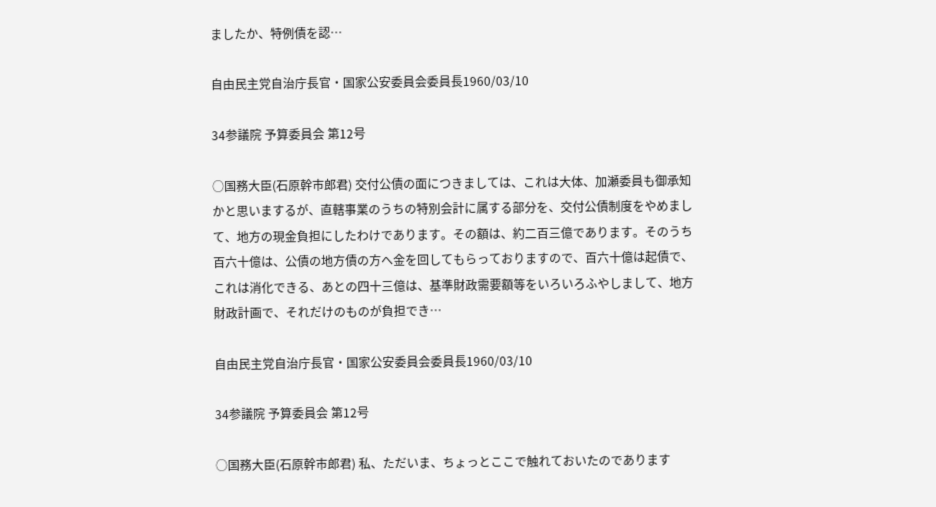ましたか、特例債を認…

自由民主党自治庁長官・国家公安委員会委員長1960/03/10

34参議院 予算委員会 第12号

○国務大臣(石原幹市郎君) 交付公債の面につきましては、これは大体、加瀬委員も御承知かと思いまするが、直轄事業のうちの特別会計に属する部分を、交付公債制度をやめまして、地方の現金負担にしたわけであります。その額は、約二百三億であります。そのうち百六十億は、公債の地方債の方へ金を回してもらっておりますので、百六十億は起債で、これは消化できる、あとの四十三億は、基準財政需要額等をいろいろふやしまして、地方財政計画で、それだけのものが負担でき…

自由民主党自治庁長官・国家公安委員会委員長1960/03/10

34参議院 予算委員会 第12号

○国務大臣(石原幹市郎君) 私、ただいま、ちょっとここで触れておいたのであります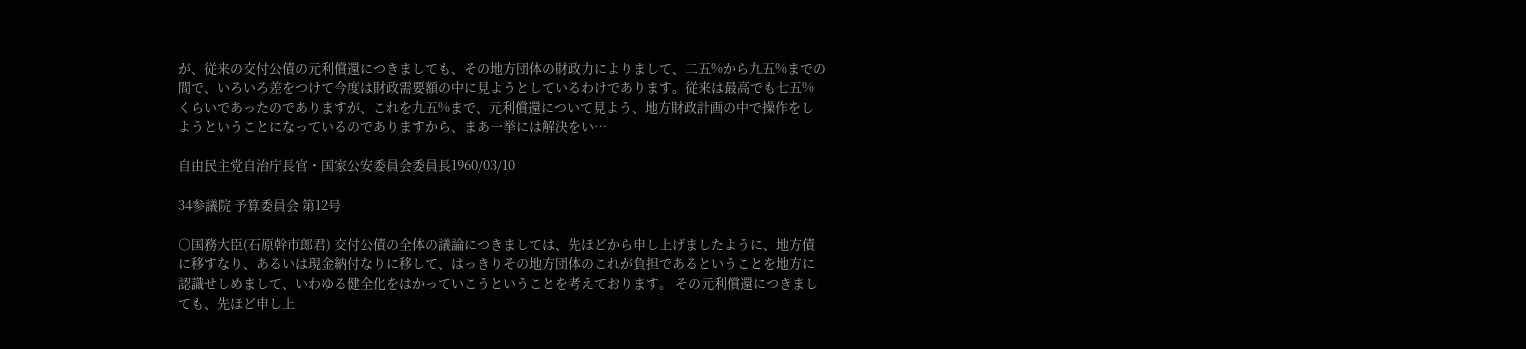が、従来の交付公債の元利償還につきましても、その地方団体の財政力によりまして、二五%から九五%までの間で、いろいろ差をつけて今度は財政需要額の中に見ようとしているわけであります。従来は最高でも七五%くらいであったのでありますが、これを九五%まで、元利償還について見よう、地方財政計画の中で操作をしようということになっているのでありますから、まあ一挙には解決をい…

自由民主党自治庁長官・国家公安委員会委員長1960/03/10

34参議院 予算委員会 第12号

○国務大臣(石原幹市郎君) 交付公債の全体の議論につきましては、先ほどから申し上げましたように、地方債に移すなり、あるいは現金納付なりに移して、はっきりその地方団体のこれが負担であるということを地方に認識せしめまして、いわゆる健全化をはかっていこうということを考えております。 その元利償還につきましても、先ほど申し上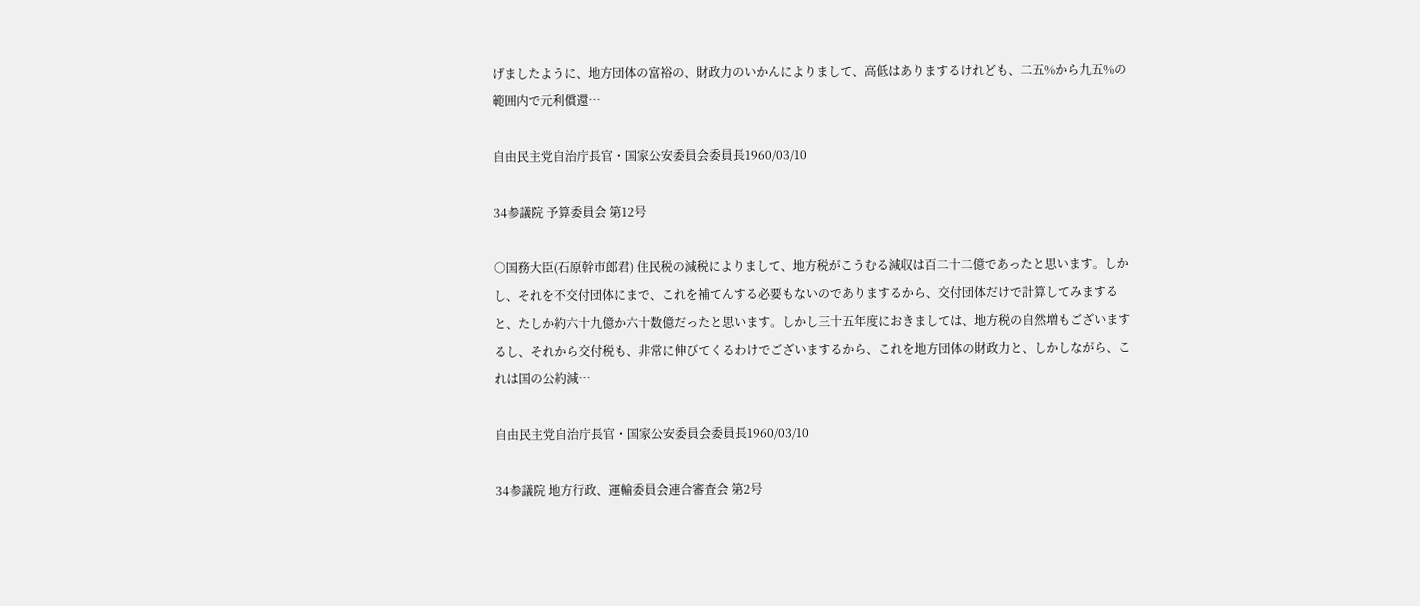げましたように、地方団体の富裕の、財政力のいかんによりまして、高低はありまするけれども、二五%から九五%の範囲内で元利償還…

自由民主党自治庁長官・国家公安委員会委員長1960/03/10

34参議院 予算委員会 第12号

○国務大臣(石原幹市郎君) 住民税の減税によりまして、地方税がこうむる減収は百二十二億であったと思います。しかし、それを不交付団体にまで、これを補てんする必要もないのでありまするから、交付団体だけで計算してみますると、たしか約六十九億か六十数億だったと思います。しかし三十五年度におきましては、地方税の自然増もございまするし、それから交付税も、非常に伸びてくるわけでございまするから、これを地方団体の財政力と、しかしながら、これは国の公約減…

自由民主党自治庁長官・国家公安委員会委員長1960/03/10

34参議院 地方行政、運輸委員会連合審査会 第2号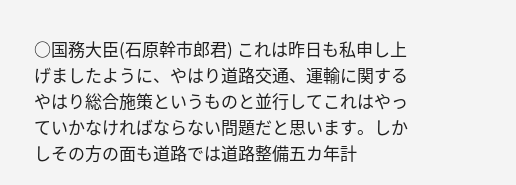○国務大臣(石原幹市郎君) これは昨日も私申し上げましたように、やはり道路交通、運輸に関するやはり総合施策というものと並行してこれはやっていかなければならない問題だと思います。しかしその方の面も道路では道路整備五カ年計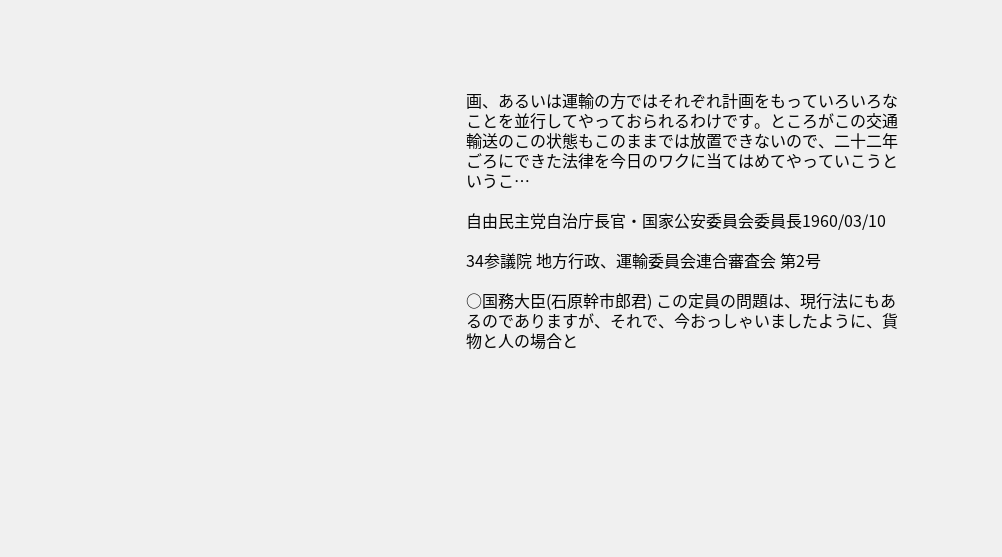画、あるいは運輸の方ではそれぞれ計画をもっていろいろなことを並行してやっておられるわけです。ところがこの交通輸送のこの状態もこのままでは放置できないので、二十二年ごろにできた法律を今日のワクに当てはめてやっていこうというこ…

自由民主党自治庁長官・国家公安委員会委員長1960/03/10

34参議院 地方行政、運輸委員会連合審査会 第2号

○国務大臣(石原幹市郎君) この定員の問題は、現行法にもあるのでありますが、それで、今おっしゃいましたように、貨物と人の場合と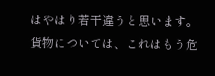はやはり若干違うと思います。貨物については、これはもう危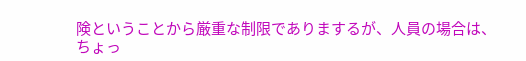険ということから厳重な制限でありまするが、人員の場合は、ちょっ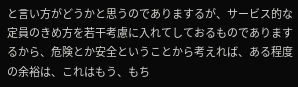と言い方がどうかと思うのでありまするが、サービス的な定員のきめ方を若干考慮に入れてしておるものでありまするから、危険とか安全ということから考えれば、ある程度の余裕は、これはもう、もち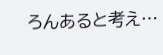ろんあると考え…